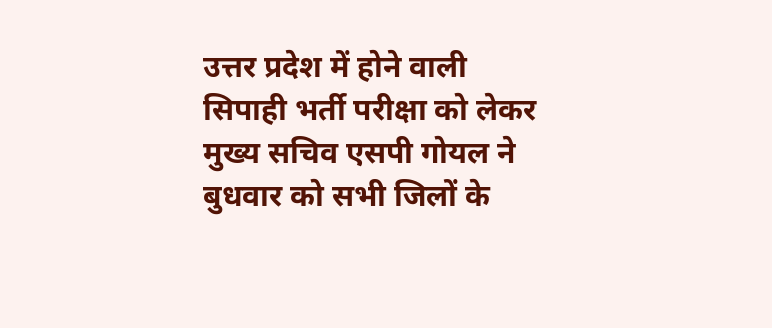उत्तर प्रदेश में होने वाली सिपाही भर्ती परीक्षा को लेकर मुख्य सचिव एसपी गोयल ने बुधवार को सभी जिलों के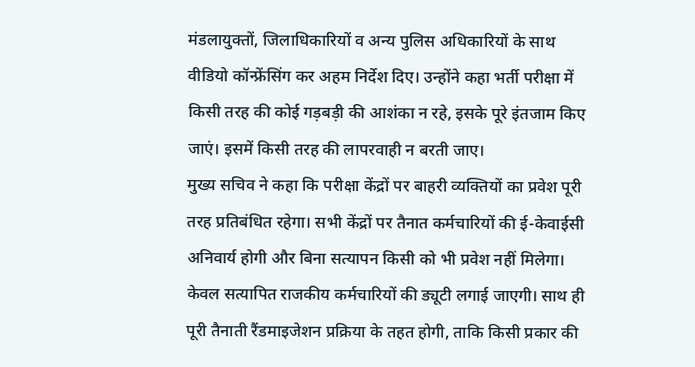मंडलायुक्तों, जिलाधिकारियों व अन्य पुलिस अधिकारियों के साथ वीडियो कॉन्फ्रेंसिंग कर अहम निर्देश दिए। उन्होंने कहा भर्ती परीक्षा में किसी तरह की कोई गड़बड़ी की आशंका न रहे, इसके पूरे इंतजाम किए जाएं। इसमें किसी तरह की लापरवाही न बरती जाए।
मुख्य सचिव ने कहा कि परीक्षा केंद्रों पर बाहरी व्यक्तियों का प्रवेश पूरी तरह प्रतिबंधित रहेगा। सभी केंद्रों पर तैनात कर्मचारियों की ई-केवाईसी अनिवार्य होगी और बिना सत्यापन किसी को भी प्रवेश नहीं मिलेगा। केवल सत्यापित राजकीय कर्मचारियों की ड्यूटी लगाई जाएगी। साथ ही पूरी तैनाती रैंडमाइजेशन प्रक्रिया के तहत होगी, ताकि किसी प्रकार की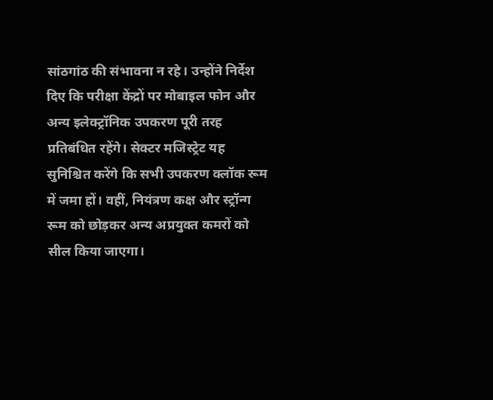सांठगांठ की संभावना न रहे। उन्होंने निर्देश दिए कि परीक्षा केंद्रों पर मोबाइल फोन और अन्य इलेक्ट्रॉनिक उपकरण पूरी तरह प्रतिबंधित रहेंगे। सेक्टर मजिस्ट्रेट यह सुनिश्चित करेंगे कि सभी उपकरण क्लॉक रूम में जमा हों। वहीं, नियंत्रण कक्ष और स्ट्रॉन्ग रूम को छोड़कर अन्य अप्रयुक्त कमरों को सील किया जाएगा।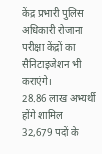केंद्र प्रभारी पुलिस अधिकारी रोजाना परीक्षा केंद्रों का सैनिटाइजेशन भी कराएंगे।
28.86 लाख अभ्यर्थी होंगे शामिल
32,679 पदों के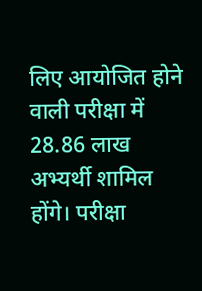लिए आयोजित होने वाली परीक्षा में 28.86 लाख अभ्यर्थी शामिल होंगे। परीक्षा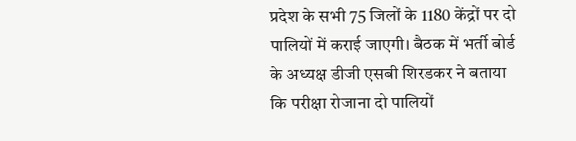प्रदेश के सभी 75 जिलों के 1180 केंद्रों पर दो पालियों में कराई जाएगी। बैठक में भर्ती बोर्ड के अध्यक्ष डीजी एसबी शिरडकर ने बताया कि परीक्षा रोजाना दो पालियों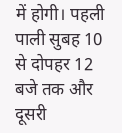में होगी। पहली पाली सुबह 10 से दोपहर 12 बजे तक और दूसरी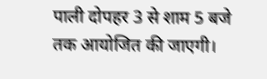पाली दोपहर 3 से शाम 5 बजे तक आयोजित की जाएगी।